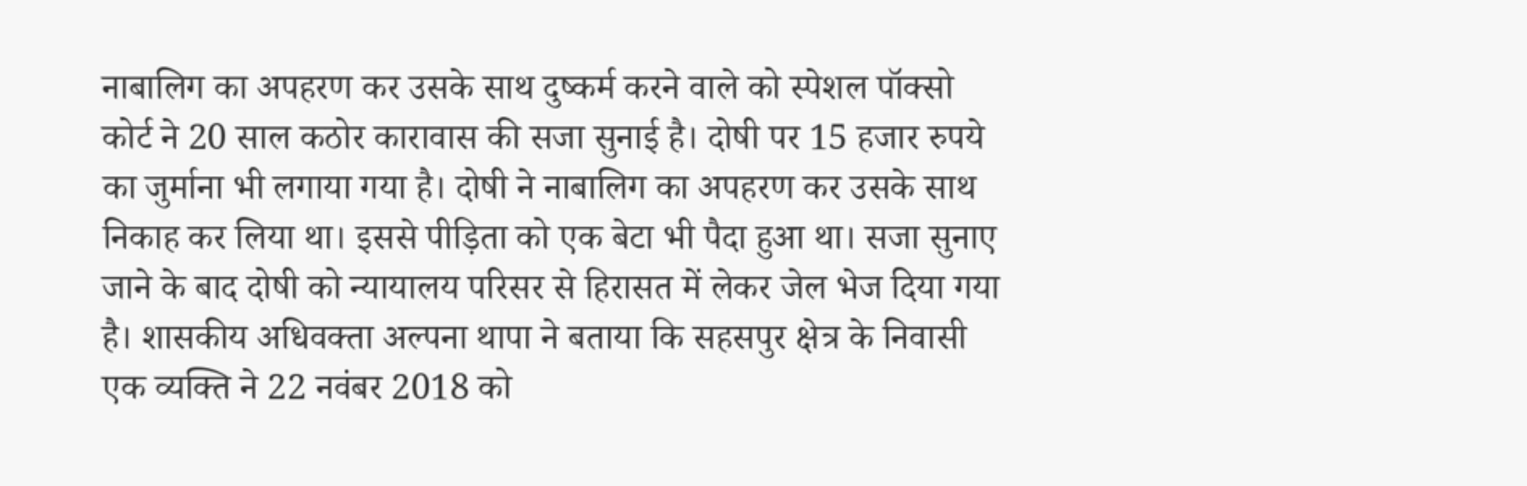नाबालिग का अपहरण कर उसके साथ दुष्कर्म करने वाले को स्पेशल पॉक्सो कोर्ट ने 20 साल कठोर कारावास की सजा सुनाई है। दोषी पर 15 हजार रुपये का जुर्माना भी लगाया गया है। दोषी ने नाबालिग का अपहरण कर उसके साथ निकाह कर लिया था। इससे पीड़िता को एक बेटा भी पैदा हुआ था। सजा सुनाए जाने के बाद दोषी को न्यायालय परिसर से हिरासत में लेकर जेल भेज दिया गया है। शासकीय अधिवक्ता अल्पना थापा ने बताया कि सहसपुर क्षेत्र के निवासी एक व्यक्ति ने 22 नवंबर 2018 को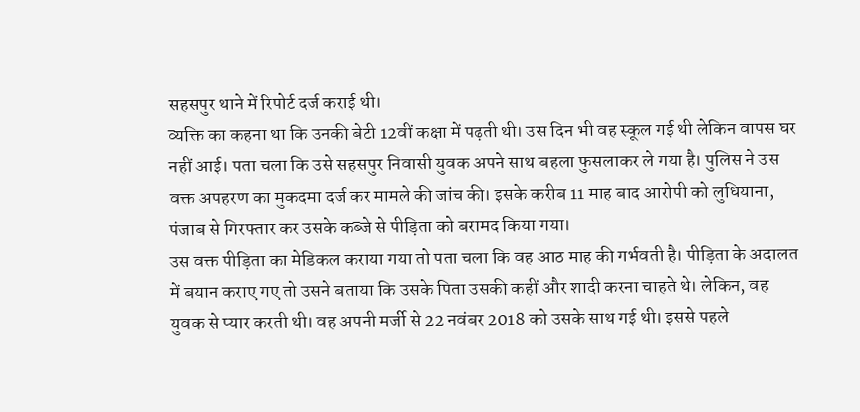सहसपुर थाने में रिपोर्ट दर्ज कराई थी।
व्यक्ति का कहना था कि उनकी बेटी 12वीं कक्षा में पढ़ती थी। उस दिन भी वह स्कूल गई थी लेकिन वापस घर नहीं आई। पता चला कि उसे सहसपुर निवासी युवक अपने साथ बहला फुसलाकर ले गया है। पुलिस ने उस वक्त अपहरण का मुकदमा दर्ज कर मामले की जांच की। इसके करीब 11 माह बाद आरोपी को लुधियाना, पंजाब से गिरफ्तार कर उसके कब्जे से पीड़िता को बरामद किया गया।
उस वक्त पीड़िता का मेडिकल कराया गया तो पता चला कि वह आठ माह की गर्भवती है। पीड़िता के अदालत में बयान कराए गए तो उसने बताया कि उसके पिता उसकी कहीं और शादी करना चाहते थे। लेकिन, वह युवक से प्यार करती थी। वह अपनी मर्जी से 22 नवंबर 2018 को उसके साथ गई थी। इससे पहले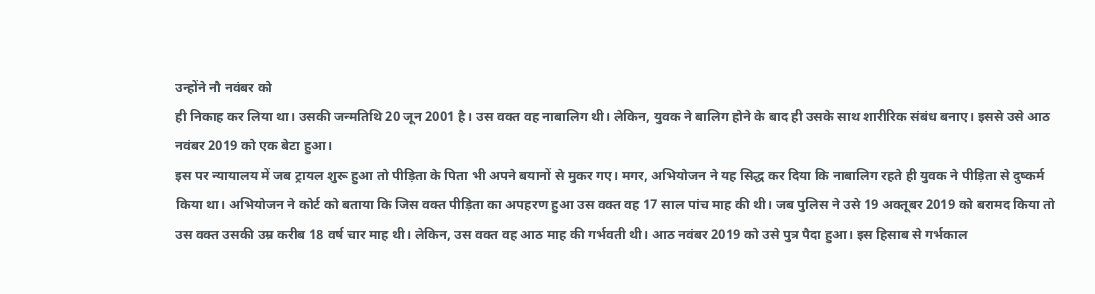उन्होंने नौ नवंबर को
ही निकाह कर लिया था। उसकी जन्मतिथि 20 जून 2001 है। उस वक्त वह नाबालिग थी। लेकिन, युवक ने बालिग होने के बाद ही उसके साथ शारीरिक संबंध बनाए। इससे उसे आठ नवंबर 2019 को एक बेटा हुआ।
इस पर न्यायालय में जब ट्रायल शुरू हुआ तो पीड़िता के पिता भी अपने बयानों से मुकर गए। मगर, अभियोजन ने यह सिद्ध कर दिया कि नाबालिग रहते ही युवक ने पीड़िता से दुष्कर्म किया था। अभियोजन ने कोर्ट को बताया कि जिस वक्त पीड़िता का अपहरण हुआ उस वक्त वह 17 साल पांच माह की थी। जब पुलिस ने उसे 19 अक्तूबर 2019 को बरामद किया तो उस वक्त उसकी उम्र करीब 18 वर्ष चार माह थी। लेकिन, उस वक्त वह आठ माह की गर्भवती थी। आठ नवंबर 2019 को उसे पुत्र पैदा हुआ। इस हिसाब से गर्भकाल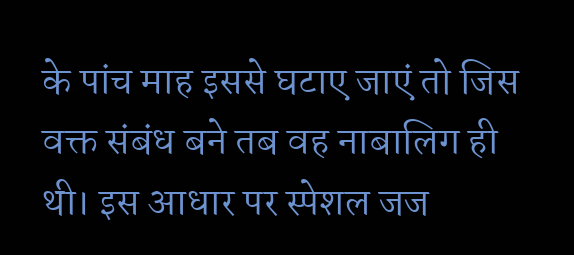के पांच माह इससे घटाए जाएं तो जिस वक्त संबंध बने तब वह नाबालिग ही थी। इस आधार पर स्पेशल जज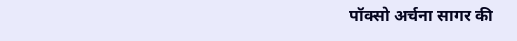पॉक्सो अर्चना सागर की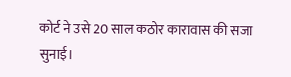कोर्ट ने उसे 20 साल कठोर कारावास की सजा सुनाई।